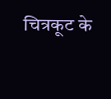चित्रकूट के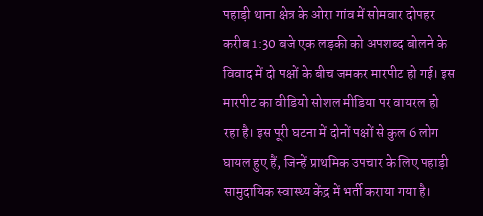पहाड़ी थाना क्षेत्र के ओरा गांव में सोमवार दोपहर करीब 1:30 बजे एक लड़की को अपशब्द बोलने के विवाद में दो पक्षों के बीच जमकर मारपीट हो गई। इस मारपीट का वीडियो सोशल मीडिया पर वायरल हो रहा है। इस पूरी घटना में दोनों पक्षों से कुल 6 लोग घायल हुए हैं, जिन्हें प्राथमिक उपचार के लिए पहाड़ी सामुदायिक स्वास्थ्य केंद्र में भर्ती कराया गया है।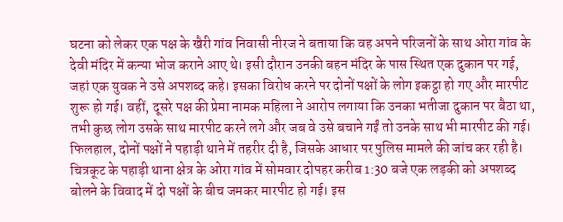घटना को लेकर एक पक्ष के खैरी गांव निवासी नीरज ने बताया कि वह अपने परिजनों के साथ ओरा गांव के देवी मंदिर में कन्या भोज कराने आए थे। इसी दौरान उनकी बहन मंदिर के पास स्थित एक दुकान पर गई, जहां एक युवक ने उसे अपशब्द कहे। इसका विरोध करने पर दोनों पक्षों के लोग इकट्ठा हो गए और मारपीट शुरू हो गई। वहीं, दूसरे पक्ष की प्रेमा नामक महिला ने आरोप लगाया कि उनका भतीजा दुकान पर बैठा था, तभी कुछ लोग उसके साथ मारपीट करने लगे और जब वे उसे बचाने गईं तो उनके साथ भी मारपीट की गई। फिलहाल, दोनों पक्षों ने पहाड़ी थाने में तहरीर दी है, जिसके आधार पर पुलिस मामले की जांच कर रही है।
चित्रकूट के पहाड़ी थाना क्षेत्र के ओरा गांव में सोमवार दोपहर करीब 1:30 बजे एक लड़की को अपशब्द बोलने के विवाद में दो पक्षों के बीच जमकर मारपीट हो गई। इस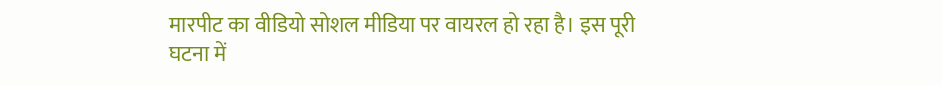मारपीट का वीडियो सोशल मीडिया पर वायरल हो रहा है। इस पूरी घटना में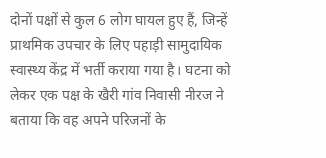दोनों पक्षों से कुल 6 लोग घायल हुए हैं, जिन्हें प्राथमिक उपचार के लिए पहाड़ी सामुदायिक स्वास्थ्य केंद्र में भर्ती कराया गया है। घटना को लेकर एक पक्ष के खैरी गांव निवासी नीरज ने बताया कि वह अपने परिजनों के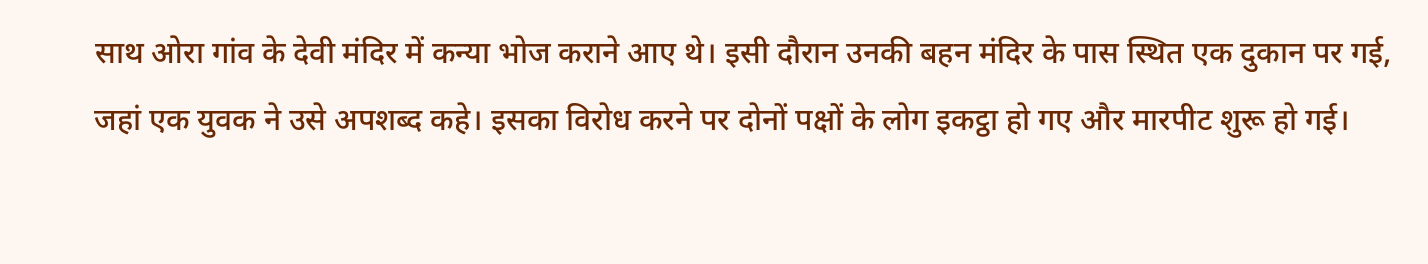साथ ओरा गांव के देवी मंदिर में कन्या भोज कराने आए थे। इसी दौरान उनकी बहन मंदिर के पास स्थित एक दुकान पर गई, जहां एक युवक ने उसे अपशब्द कहे। इसका विरोध करने पर दोनों पक्षों के लोग इकट्ठा हो गए और मारपीट शुरू हो गई।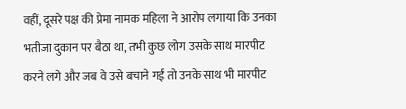वहीं, दूसरे पक्ष की प्रेमा नामक महिला ने आरोप लगाया कि उनका भतीजा दुकान पर बैठा था, तभी कुछ लोग उसके साथ मारपीट करने लगे और जब वे उसे बचाने गईं तो उनके साथ भी मारपीट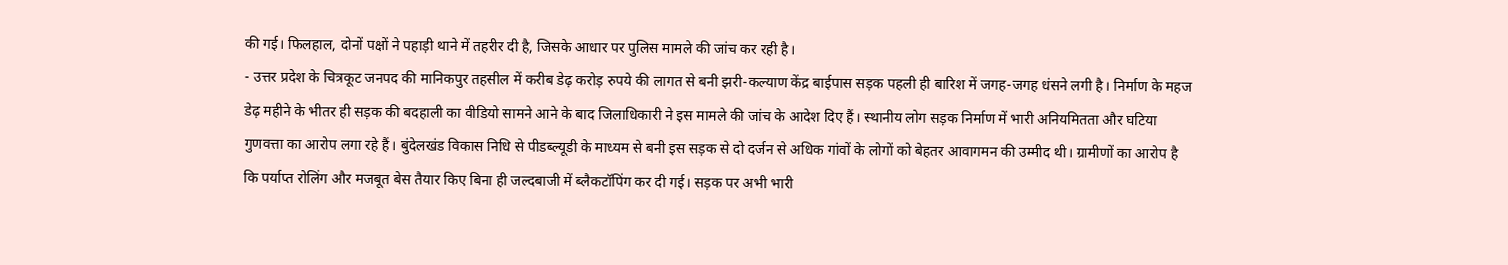की गई। फिलहाल, दोनों पक्षों ने पहाड़ी थाने में तहरीर दी है, जिसके आधार पर पुलिस मामले की जांच कर रही है।
- उत्तर प्रदेश के चित्रकूट जनपद की मानिकपुर तहसील में करीब डेढ़ करोड़ रुपये की लागत से बनी झरी-कल्याण केंद्र बाईपास सड़क पहली ही बारिश में जगह-जगह धंसने लगी है। निर्माण के महज डेढ़ महीने के भीतर ही सड़क की बदहाली का वीडियो सामने आने के बाद जिलाधिकारी ने इस मामले की जांच के आदेश दिए हैं। स्थानीय लोग सड़क निर्माण में भारी अनियमितता और घटिया गुणवत्ता का आरोप लगा रहे हैं। बुंदेलखंड विकास निधि से पीडब्ल्यूडी के माध्यम से बनी इस सड़क से दो दर्जन से अधिक गांवों के लोगों को बेहतर आवागमन की उम्मीद थी। ग्रामीणों का आरोप है कि पर्याप्त रोलिंग और मजबूत बेस तैयार किए बिना ही जल्दबाजी में ब्लैकटॉपिंग कर दी गई। सड़क पर अभी भारी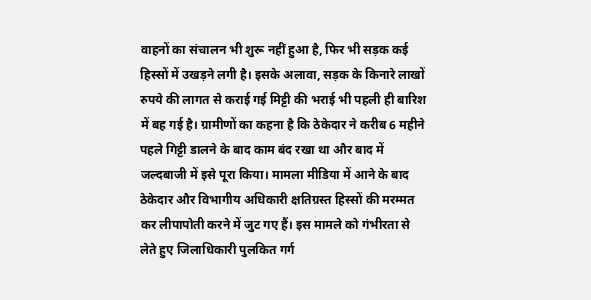वाहनों का संचालन भी शुरू नहीं हुआ है, फिर भी सड़क कई हिस्सों में उखड़ने लगी है। इसके अलावा, सड़क के किनारे लाखों रुपये की लागत से कराई गई मिट्टी की भराई भी पहली ही बारिश में बह गई है। ग्रामीणों का कहना है कि ठेकेदार ने करीब 6 महीने पहले गिट्टी डालने के बाद काम बंद रखा था और बाद में जल्दबाजी में इसे पूरा किया। मामला मीडिया में आने के बाद ठेकेदार और विभागीय अधिकारी क्षतिग्रस्त हिस्सों की मरम्मत कर लीपापोती करने में जुट गए हैं। इस मामले को गंभीरता से लेते हुए जिलाधिकारी पुलकित गर्ग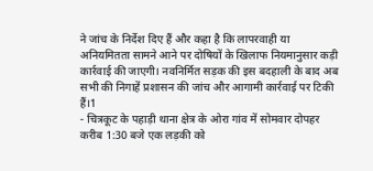ने जांच के निर्देश दिए हैं और कहा है कि लापरवाही या अनियमितता सामने आने पर दोषियों के खिलाफ नियमानुसार कड़ी कार्रवाई की जाएगी। नवनिर्मित सड़क की इस बदहाली के बाद अब सभी की निगाहें प्रशासन की जांच और आगामी कार्रवाई पर टिकी हैं।1
- चित्रकूट के पहाड़ी थाना क्षेत्र के ओरा गांव में सोमवार दोपहर करीब 1:30 बजे एक लड़की को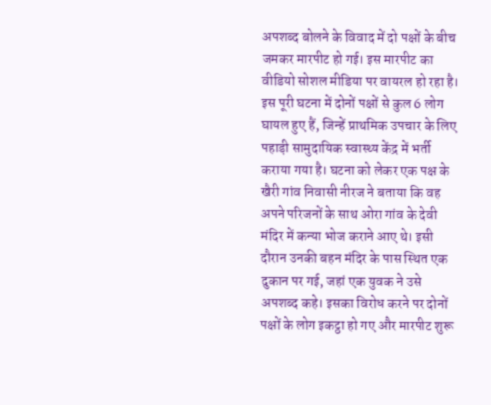अपशब्द बोलने के विवाद में दो पक्षों के बीच जमकर मारपीट हो गई। इस मारपीट का वीडियो सोशल मीडिया पर वायरल हो रहा है। इस पूरी घटना में दोनों पक्षों से कुल 6 लोग घायल हुए हैं, जिन्हें प्राथमिक उपचार के लिए पहाड़ी सामुदायिक स्वास्थ्य केंद्र में भर्ती कराया गया है। घटना को लेकर एक पक्ष के खैरी गांव निवासी नीरज ने बताया कि वह अपने परिजनों के साथ ओरा गांव के देवी मंदिर में कन्या भोज कराने आए थे। इसी दौरान उनकी बहन मंदिर के पास स्थित एक दुकान पर गई, जहां एक युवक ने उसे अपशब्द कहे। इसका विरोध करने पर दोनों पक्षों के लोग इकट्ठा हो गए और मारपीट शुरू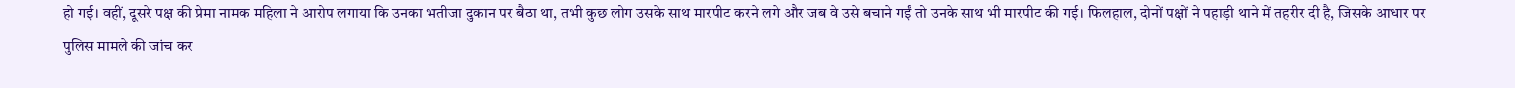हो गई। वहीं, दूसरे पक्ष की प्रेमा नामक महिला ने आरोप लगाया कि उनका भतीजा दुकान पर बैठा था, तभी कुछ लोग उसके साथ मारपीट करने लगे और जब वे उसे बचाने गईं तो उनके साथ भी मारपीट की गई। फिलहाल, दोनों पक्षों ने पहाड़ी थाने में तहरीर दी है, जिसके आधार पर पुलिस मामले की जांच कर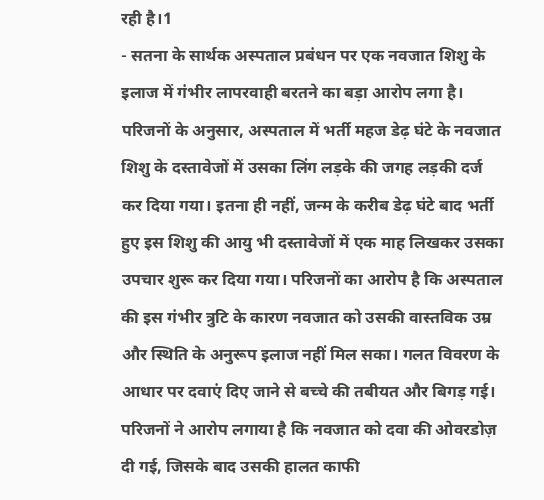रही है।1
- सतना के सार्थक अस्पताल प्रबंधन पर एक नवजात शिशु के इलाज में गंभीर लापरवाही बरतने का बड़ा आरोप लगा है। परिजनों के अनुसार, अस्पताल में भर्ती महज डेढ़ घंटे के नवजात शिशु के दस्तावेजों में उसका लिंग लड़के की जगह लड़की दर्ज कर दिया गया। इतना ही नहीं, जन्म के करीब डेढ़ घंटे बाद भर्ती हुए इस शिशु की आयु भी दस्तावेजों में एक माह लिखकर उसका उपचार शुरू कर दिया गया। परिजनों का आरोप है कि अस्पताल की इस गंभीर त्रुटि के कारण नवजात को उसकी वास्तविक उम्र और स्थिति के अनुरूप इलाज नहीं मिल सका। गलत विवरण के आधार पर दवाएं दिए जाने से बच्चे की तबीयत और बिगड़ गई। परिजनों ने आरोप लगाया है कि नवजात को दवा की ओवरडोज़ दी गई, जिसके बाद उसकी हालत काफी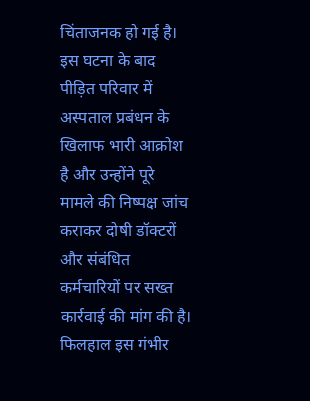चिंताजनक हो गई है। इस घटना के बाद पीड़ित परिवार में अस्पताल प्रबंधन के खिलाफ भारी आक्रोश है और उन्होंने पूरे मामले की निष्पक्ष जांच कराकर दोषी डॉक्टरों और संबंधित कर्मचारियों पर सख्त कार्रवाई की मांग की है। फिलहाल इस गंभीर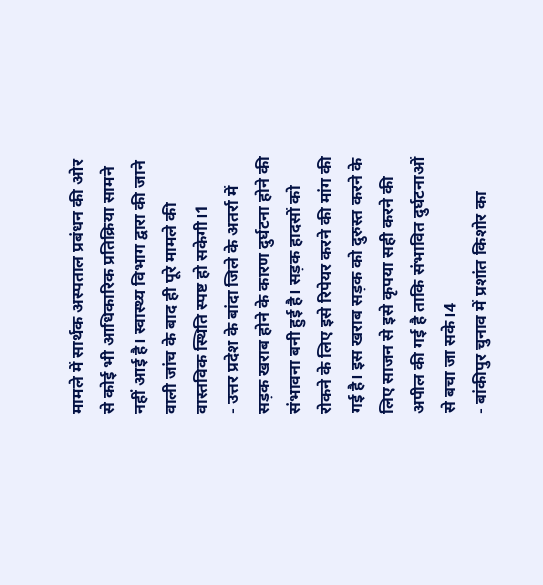मामले में सार्थक अस्पताल प्रबंधन की ओर से कोई भी आधिकारिक प्रतिक्रिया सामने नहीं आई है। स्वास्थ्य विभाग द्वारा की जाने वाली जांच के बाद ही पूरे मामले की वास्तविक स्थिति स्पष्ट हो सकेगी।1
- उत्तर प्रदेश के बांदा जिले के अतर्रा में सड़क खराब होने के कारण दुर्घटना होने की संभावना बनी हुई है। सड़क हादसों को रोकने के लिए इसे रिपेयर करने की मांग की गई है। इस खराब सड़क को दुरुस्त करने के लिए साजन से इसे कृपया सही करने की अपील की गई है ताकि संभावित दुर्घटनाओं से बचा जा सके।4
- बांकीपुर चुनाव में प्रशांत किशोर का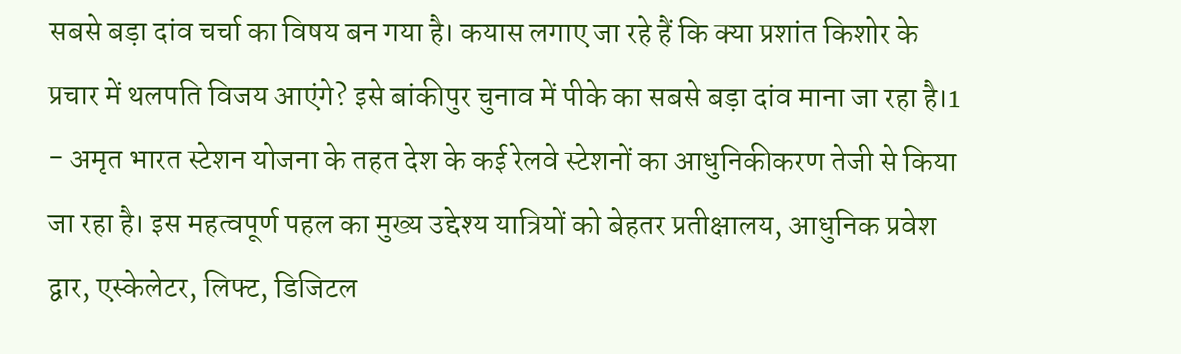सबसे बड़ा दांव चर्चा का विषय बन गया है। कयास लगाए जा रहे हैं कि क्या प्रशांत किशोर के प्रचार में थलपति विजय आएंगे? इसे बांकीपुर चुनाव में पीके का सबसे बड़ा दांव माना जा रहा है।1
- अमृत भारत स्टेशन योजना के तहत देश के कई रेलवे स्टेशनों का आधुनिकीकरण तेजी से किया जा रहा है। इस महत्वपूर्ण पहल का मुख्य उद्देश्य यात्रियों को बेहतर प्रतीक्षालय, आधुनिक प्रवेश द्वार, एस्केलेटर, लिफ्ट, डिजिटल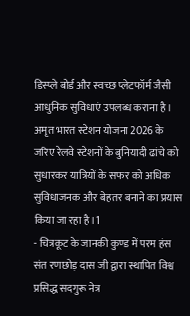डिस्प्ले बोर्ड और स्वच्छ प्लेटफॉर्म जैसी आधुनिक सुविधाएं उपलब्ध कराना है। अमृत भारत स्टेशन योजना 2026 के जरिए रेलवे स्टेशनों के बुनियादी ढांचे को सुधारकर यात्रियों के सफर को अधिक सुविधाजनक और बेहतर बनाने का प्रयास किया जा रहा है।1
- चित्रकूट के जानकी कुण्ड में परम हंस संत रणछोड़ दास जी द्वारा स्थापित विश्व प्रसिद्ध सदगुरू नेत्र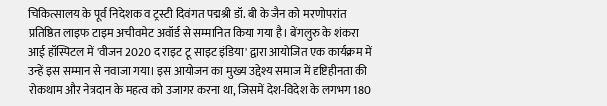चिकित्सालय के पूर्व निदेशक व ट्रस्टी दिवंगत पद्मश्री डॉ. बी के जैन को मरणोपरांत प्रतिष्ठित लाइफ टाइम अचीवमेट अवॉर्ड से सम्मानित किया गया है। बेंगलुरु के शंकरा आई हॉस्पिटल में 'वीजन 2020 द राइट टू साइट इंडिया' द्वारा आयोजित एक कार्यक्रम में उन्हें इस सम्मान से नवाजा गया। इस आयोजन का मुख्य उद्देश्य समाज में दृष्टिहीनता की रोकथाम और नेत्रदान के महत्व को उजागर करना था, जिसमें देश-विदेश के लगभग 180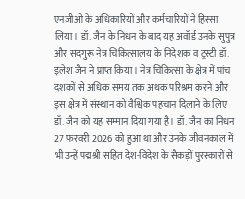एनजीओ के अधिकारियों और कर्मचारियों ने हिस्सा लिया। डॉ. जैन के निधन के बाद यह अवॉर्ड उनके सुपुत्र और सदगुरू नेत्र चिकित्सालय के निदेशक व ट्रस्टी डॉ. इलेश जैन ने प्राप्त किया। नेत्र चिकित्सा के क्षेत्र में पांच दशकों से अधिक समय तक अथक परिश्रम करने और इस क्षेत्र में संस्थान को वैश्विक पहचान दिलाने के लिए डॉ. जैन को यह सम्मान दिया गया है। डॉ. जैन का निधन 27 फरवरी 2026 को हुआ था और उनके जीवनकाल में भी उन्हें पद्मश्री सहित देश-विदेश के सैकड़ों पुरस्कारों से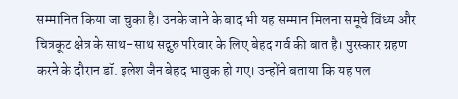सम्मानित किया जा चुका है। उनके जाने के बाद भी यह सम्मान मिलना समूचे विंध्य और चित्रकूट क्षेत्र के साथ-साथ सद्गुरु परिवार के लिए बेहद गर्व की बात है। पुरस्कार ग्रहण करने के दौरान डॉ. इलेश जैन बेहद भावुक हो गए। उन्होंने बताया कि यह पल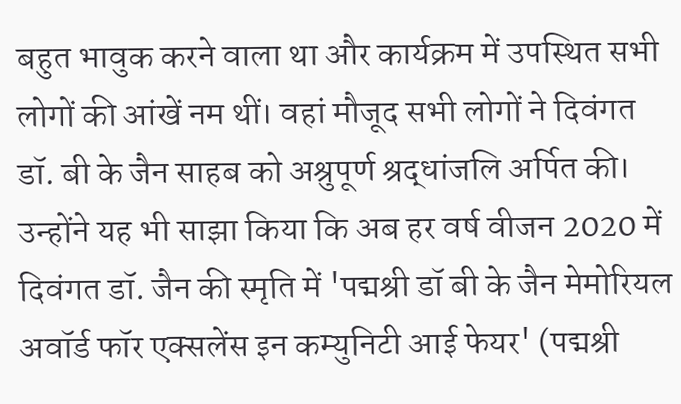बहुत भावुक करने वाला था और कार्यक्रम में उपस्थित सभी लोगों की आंखें नम थीं। वहां मौजूद सभी लोगों ने दिवंगत डॉ. बी के जैन साहब को अश्रुपूर्ण श्रद्धांजलि अर्पित की। उन्होंने यह भी साझा किया कि अब हर वर्ष वीजन 2020 में दिवंगत डॉ. जैन की स्मृति में 'पद्मश्री डॉ बी के जैन मेमोरियल अवॉर्ड फॉर एक्सलेंस इन कम्युनिटी आई फेयर' (पद्मश्री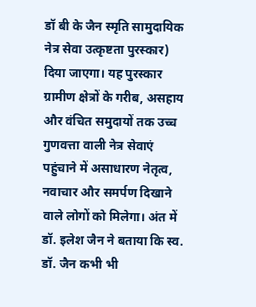डॉ बी के जैन स्मृति सामुदायिक नेत्र सेवा उत्कृष्टता पुरस्कार) दिया जाएगा। यह पुरस्कार ग्रामीण क्षेत्रों के गरीब, असहाय और वंचित समुदायों तक उच्च गुणवत्ता वाली नेत्र सेवाएं पहुंचाने में असाधारण नेतृत्व, नवाचार और समर्पण दिखाने वाले लोगों को मिलेगा। अंत में डॉ. इलेश जैन ने बताया कि स्व. डॉ. जैन कभी भी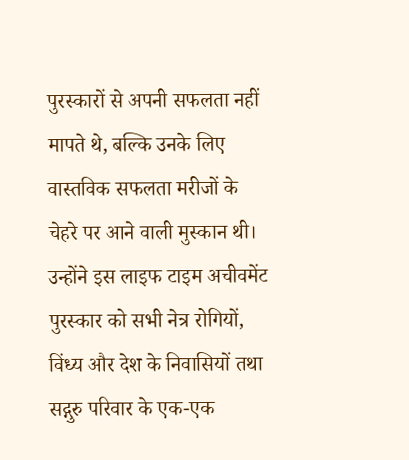पुरस्कारों से अपनी सफलता नहीं मापते थे, बल्कि उनके लिए वास्तविक सफलता मरीजों के चेहरे पर आने वाली मुस्कान थी। उन्होंने इस लाइफ टाइम अचीवमेंट पुरस्कार को सभी नेत्र रोगियों, विंध्य और देश के निवासियों तथा सद्गुरु परिवार के एक-एक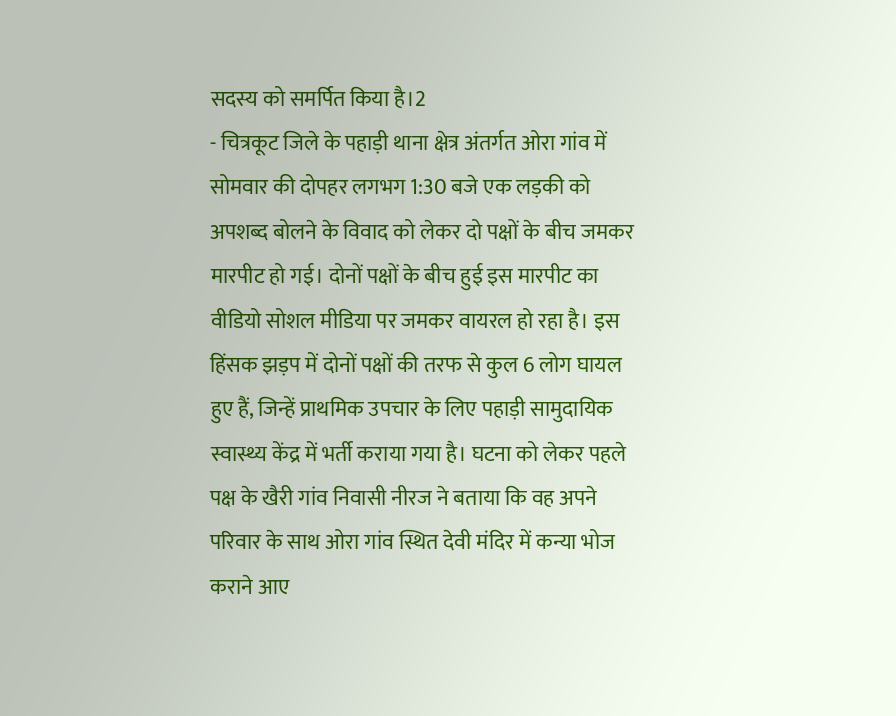सदस्य को समर्पित किया है।2
- चित्रकूट जिले के पहाड़ी थाना क्षेत्र अंतर्गत ओरा गांव में सोमवार की दोपहर लगभग 1:30 बजे एक लड़की को अपशब्द बोलने के विवाद को लेकर दो पक्षों के बीच जमकर मारपीट हो गई। दोनों पक्षों के बीच हुई इस मारपीट का वीडियो सोशल मीडिया पर जमकर वायरल हो रहा है। इस हिंसक झड़प में दोनों पक्षों की तरफ से कुल 6 लोग घायल हुए हैं, जिन्हें प्राथमिक उपचार के लिए पहाड़ी सामुदायिक स्वास्थ्य केंद्र में भर्ती कराया गया है। घटना को लेकर पहले पक्ष के खैरी गांव निवासी नीरज ने बताया कि वह अपने परिवार के साथ ओरा गांव स्थित देवी मंदिर में कन्या भोज कराने आए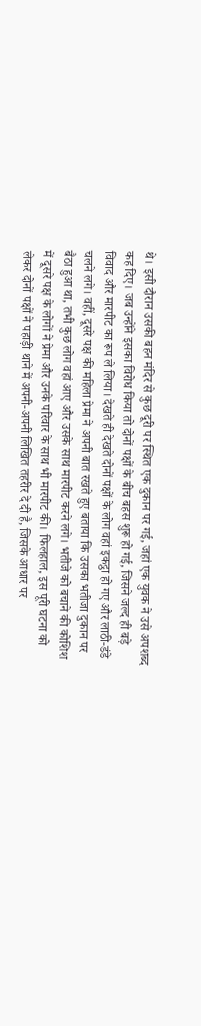थे। इसी दौरान उसकी बहन मंदिर से कुछ दूरी पर स्थित एक दुकान पर गई, जहां एक युवक ने उसे अपशब्द कह दिए। जब उन्होंने इसका विरोध किया तो दोनों पक्षों के बीच बहस शुरू हो गई, जिसने जल्द ही बड़े विवाद और मारपीट का रूप ले लिया। देखते ही देखते दोनों पक्षों के लोग वहां इकट्ठा हो गए और लाठी-डंडे चलने लगे। वहीं, दूसरे पक्ष की महिला प्रेमा ने अपनी बात रखते हुए बताया कि उसका भतीजा दुकान पर बैठा हुआ था, तभी कुछ लोग वहां आए और उसके साथ मारपीट करने लगे। भतीजे को बचाने की कोशिश में दूसरे पक्ष के लोगों ने प्रेमा और उनके परिवार के साथ भी मारपीट की। फिलहाल, इस पूरी घटना को लेकर दोनों पक्षों ने पहाड़ी थाने में अपनी-अपनी लिखित तहरीर दे दी है, जिसके आधार पर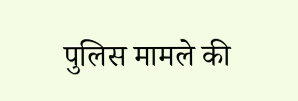पुलिस मामले की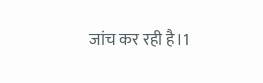जांच कर रही है।1